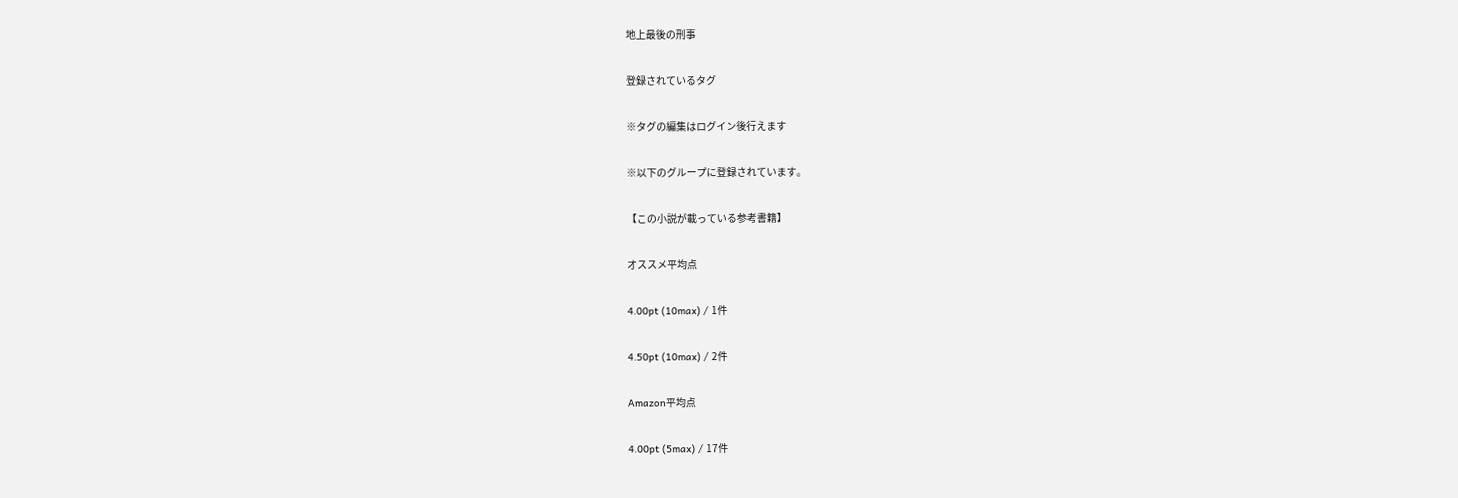地上最後の刑事

登録されているタグ

※タグの編集はログイン後行えます

※以下のグループに登録されています。

【この小説が載っている参考書籍】

オススメ平均点

4.00pt (10max) / 1件

4.50pt (10max) / 2件

Amazon平均点

4.00pt (5max) / 17件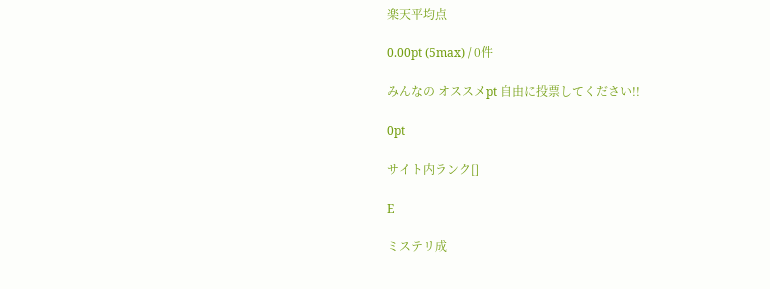楽天平均点

0.00pt (5max) / 0件

みんなの オススメpt 自由に投票してください!!

0pt

サイト内ランク[]

E

ミステリ成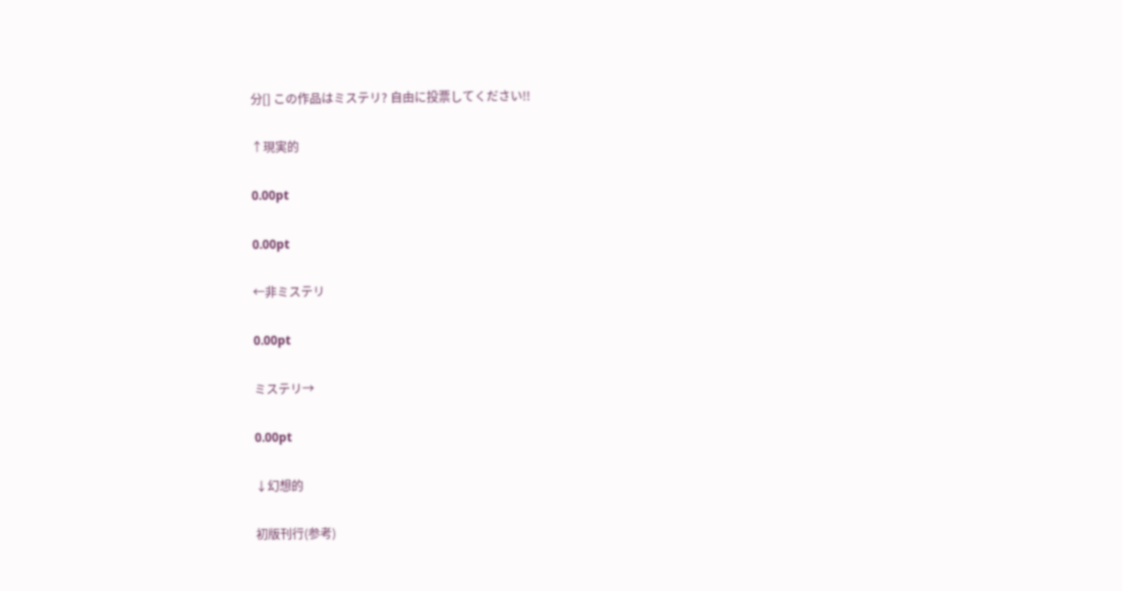分[] この作品はミステリ? 自由に投票してください!!

↑現実的

0.00pt

0.00pt

←非ミステリ

0.00pt

ミステリ→

0.00pt

↓幻想的

初版刊行(参考)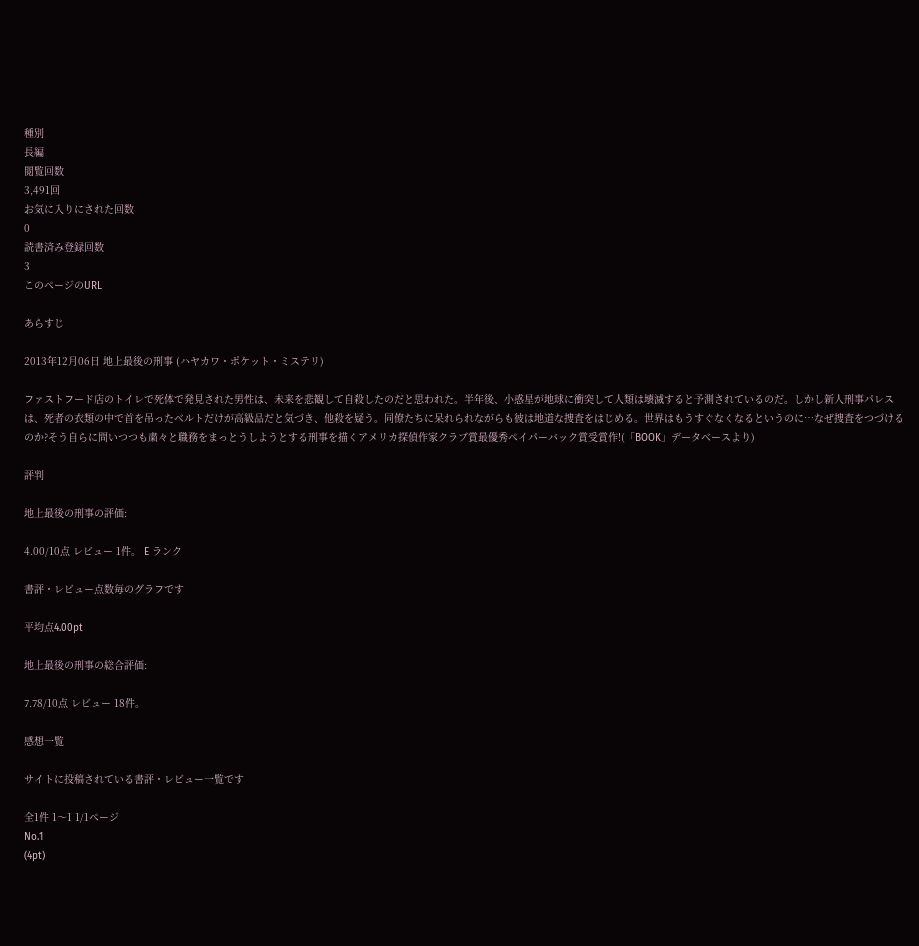種別
長編
閲覧回数
3,491回
お気に入りにされた回数
0
読書済み登録回数
3
このページのURL

あらすじ

2013年12月06日 地上最後の刑事 (ハヤカワ・ポケット・ミステリ)

ファストフード店のトイレで死体で発見された男性は、未来を悲観して自殺したのだと思われた。半年後、小惑星が地球に衝突して人類は壊滅すると予測されているのだ。しかし新人刑事パレスは、死者の衣類の中で首を吊ったベルトだけが高級品だと気づき、他殺を疑う。同僚たちに呆れられながらも彼は地道な捜査をはじめる。世界はもうすぐなくなるというのに…なぜ捜査をつづけるのか?そう自らに問いつつも粛々と職務をまっとうしようとする刑事を描くアメリカ探偵作家クラブ賞最優秀ペイパーバック賞受賞作!(「BOOK」データベースより)

評判

地上最後の刑事の評価:

4.00/10点 レビュー 1件。 E ランク

書評・レビュー点数毎のグラフです

平均点4.00pt

地上最後の刑事の総合評価:

7.78/10点 レビュー 18件。

感想一覧

サイトに投稿されている書評・レビュー一覧です

全1件 1〜1 1/1ページ
No.1
(4pt)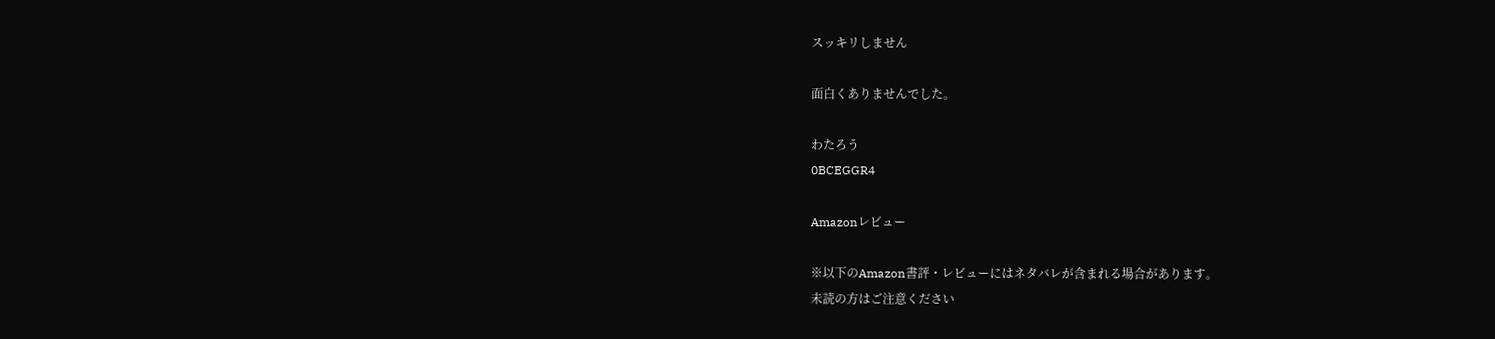スッキリしません

面白くありませんでした。

わたろう
0BCEGGR4

Amazonレビュー

※以下のAmazon書評・レビューにはネタバレが含まれる場合があります。
未読の方はご注意ください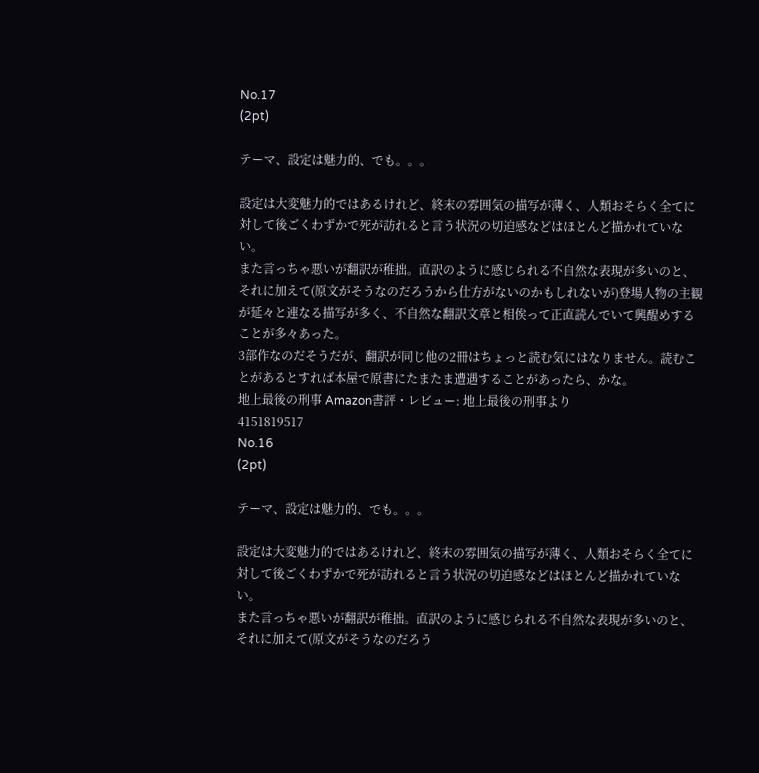No.17
(2pt)

テーマ、設定は魅力的、でも。。。

設定は大変魅力的ではあるけれど、終末の雰囲気の描写が薄く、人類おそらく全てに対して後ごくわずかで死が訪れると言う状況の切迫感などはほとんど描かれていない。
また言っちゃ悪いが翻訳が稚拙。直訳のように感じられる不自然な表現が多いのと、それに加えて(原文がそうなのだろうから仕方がないのかもしれないが)登場人物の主観が延々と連なる描写が多く、不自然な翻訳文章と相俟って正直読んでいて興醒めすることが多々あった。
3部作なのだそうだが、翻訳が同じ他の2冊はちょっと読む気にはなりません。読むことがあるとすれば本屋で原書にたまたま遭遇することがあったら、かな。
地上最後の刑事 Amazon書評・レビュー: 地上最後の刑事より
4151819517
No.16
(2pt)

テーマ、設定は魅力的、でも。。。

設定は大変魅力的ではあるけれど、終末の雰囲気の描写が薄く、人類おそらく全てに対して後ごくわずかで死が訪れると言う状況の切迫感などはほとんど描かれていない。
また言っちゃ悪いが翻訳が稚拙。直訳のように感じられる不自然な表現が多いのと、それに加えて(原文がそうなのだろう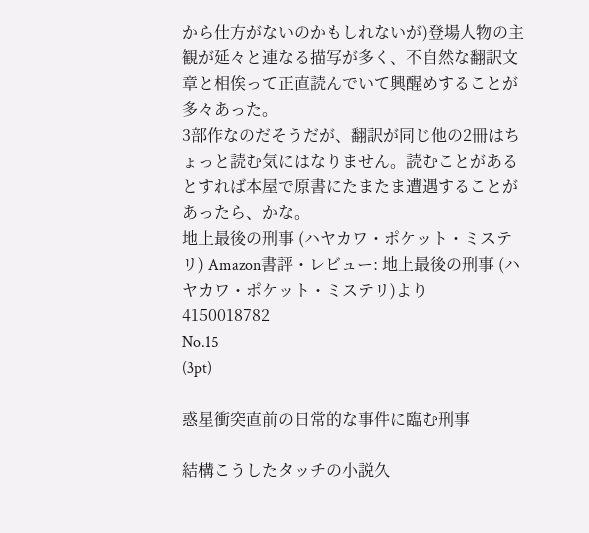から仕方がないのかもしれないが)登場人物の主観が延々と連なる描写が多く、不自然な翻訳文章と相俟って正直読んでいて興醒めすることが多々あった。
3部作なのだそうだが、翻訳が同じ他の2冊はちょっと読む気にはなりません。読むことがあるとすれば本屋で原書にたまたま遭遇することがあったら、かな。
地上最後の刑事 (ハヤカワ・ポケット・ミステリ) Amazon書評・レビュー: 地上最後の刑事 (ハヤカワ・ポケット・ミステリ)より
4150018782
No.15
(3pt)

惑星衝突直前の日常的な事件に臨む刑事

結構こうしたタッチの小説久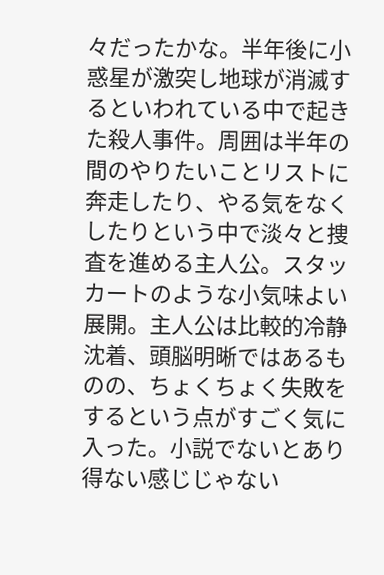々だったかな。半年後に小惑星が激突し地球が消滅するといわれている中で起きた殺人事件。周囲は半年の間のやりたいことリストに奔走したり、やる気をなくしたりという中で淡々と捜査を進める主人公。スタッカートのような小気味よい展開。主人公は比較的冷静沈着、頭脳明晰ではあるものの、ちょくちょく失敗をするという点がすごく気に入った。小説でないとあり得ない感じじゃない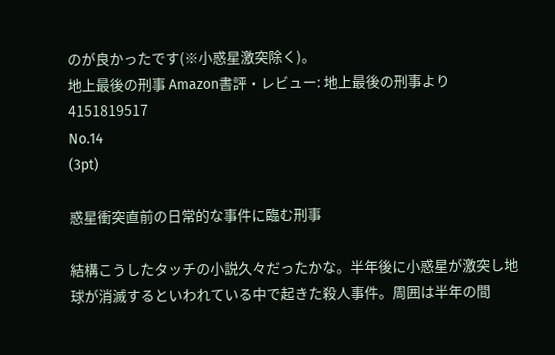のが良かったです(※小惑星激突除く)。
地上最後の刑事 Amazon書評・レビュー: 地上最後の刑事より
4151819517
No.14
(3pt)

惑星衝突直前の日常的な事件に臨む刑事

結構こうしたタッチの小説久々だったかな。半年後に小惑星が激突し地球が消滅するといわれている中で起きた殺人事件。周囲は半年の間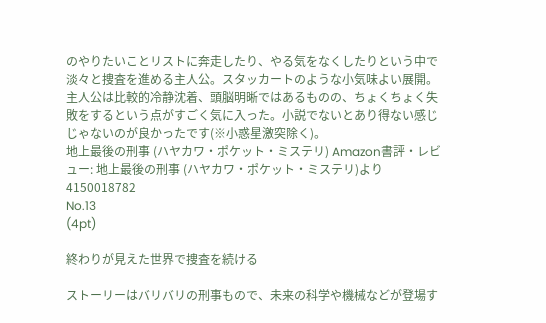のやりたいことリストに奔走したり、やる気をなくしたりという中で淡々と捜査を進める主人公。スタッカートのような小気味よい展開。主人公は比較的冷静沈着、頭脳明晰ではあるものの、ちょくちょく失敗をするという点がすごく気に入った。小説でないとあり得ない感じじゃないのが良かったです(※小惑星激突除く)。
地上最後の刑事 (ハヤカワ・ポケット・ミステリ) Amazon書評・レビュー: 地上最後の刑事 (ハヤカワ・ポケット・ミステリ)より
4150018782
No.13
(4pt)

終わりが見えた世界で捜査を続ける

ストーリーはバリバリの刑事もので、未来の科学や機械などが登場す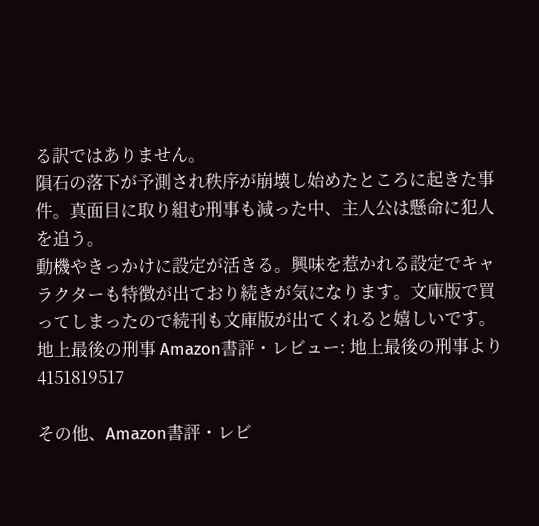る訳ではありません。
隕石の落下が予測され秩序が崩壊し始めたところに起きた事件。真面目に取り組む刑事も減った中、主人公は懸命に犯人を追う。
動機やきっかけに設定が活きる。興味を惹かれる設定でキャラクターも特徴が出ており続きが気になります。文庫版で買ってしまったので続刊も文庫版が出てくれると嬉しいです。
地上最後の刑事 Amazon書評・レビュー: 地上最後の刑事より
4151819517

その他、Amazon書評・レビ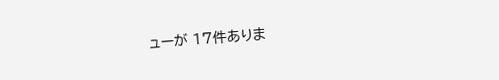ューが 17件ありま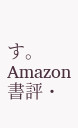す。
Amazon書評・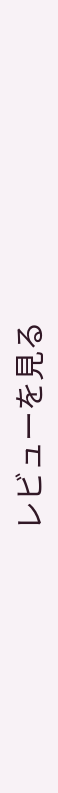レビューを見る